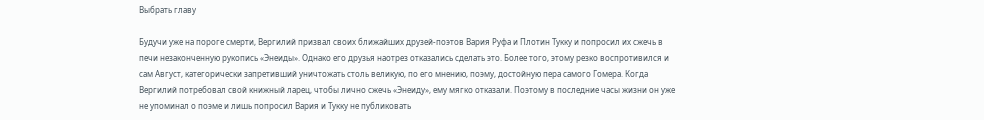Выбрать главу

Будучи уже на пороге смерти, Вергилий призвал своих ближайших друзей-поэтов Вария Руфа и Плотин Тукку и попросил их сжечь в печи незаконченную рукопись «Энеиды». Однако его друзья наотрез отказались сделать это. Более того, этому резко воспротивился и сам Август, категорически запретивший уничтожать столь великую, по его мнению, поэму, достойную пера самого Гомера. Когда Вергилий потребовал свой книжный ларец, чтобы лично сжечь «Энеиду», ему мягко отказали. Поэтому в последние часы жизни он уже не упоминал о поэме и лишь попросил Вария и Тукку не публиковать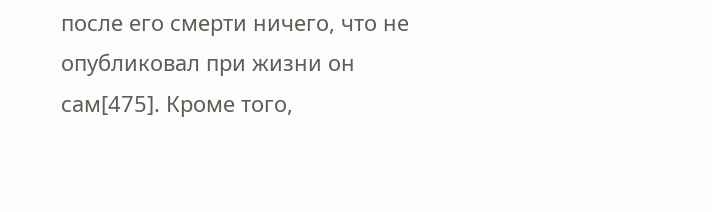после его смерти ничего, что не опубликовал при жизни он сам[475]. Кроме того,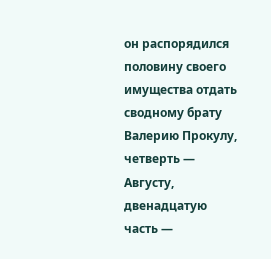он распорядился половину своего имущества отдать сводному брату Валерию Прокулу, четверть — Августу, двенадцатую часть —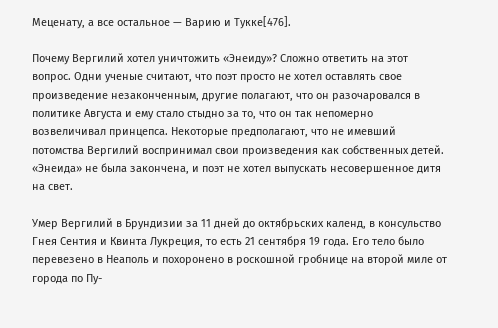Меценату, а все остальное — Варию и Тукке[476].

Почему Вергилий хотел уничтожить «Энеиду»? Сложно ответить на этот вопрос. Одни ученые считают, что поэт просто не хотел оставлять свое произведение незаконченным, другие полагают, что он разочаровался в политике Августа и ему стало стыдно за то, что он так непомерно возвеличивал принцепса. Некоторые предполагают, что не имевший потомства Вергилий воспринимал свои произведения как собственных детей. «Энеида» не была закончена, и поэт не хотел выпускать несовершенное дитя на свет.

Умер Вергилий в Брундизии за 11 дней до октябрьских календ, в консульство Гнея Сентия и Квинта Лукреция, то есть 21 сентября 19 года. Его тело было перевезено в Неаполь и похоронено в роскошной гробнице на второй миле от города по Пу-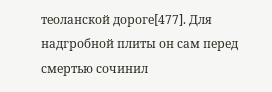теоланской дороге[477]. Для надгробной плиты он сам перед смертью сочинил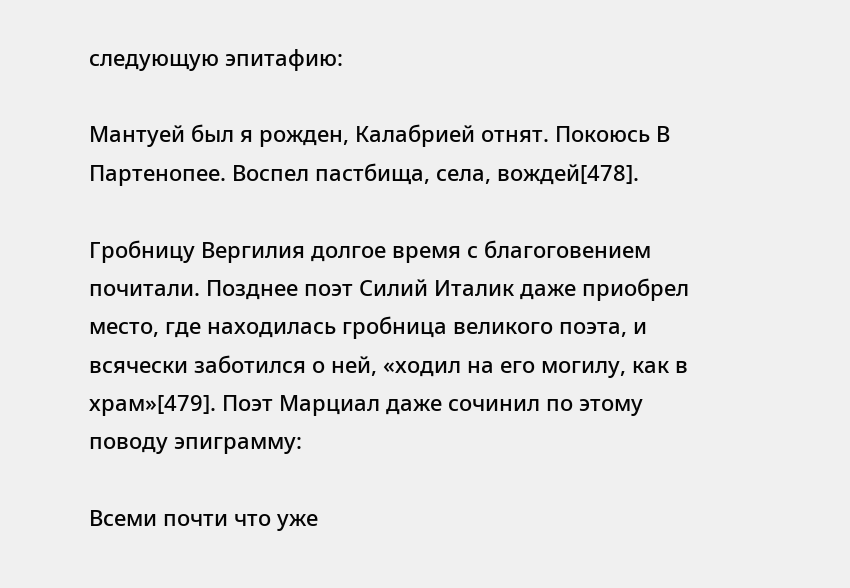следующую эпитафию:

Мантуей был я рожден, Калабрией отнят. Покоюсь В Партенопее. Воспел пастбища, села, вождей[478].

Гробницу Вергилия долгое время с благоговением почитали. Позднее поэт Силий Италик даже приобрел место, где находилась гробница великого поэта, и всячески заботился о ней, «ходил на его могилу, как в храм»[479]. Поэт Марциал даже сочинил по этому поводу эпиграмму:

Всеми почти что уже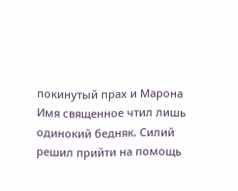покинутый прах и Марона Имя священное чтил лишь одинокий бедняк. Силий решил прийти на помощь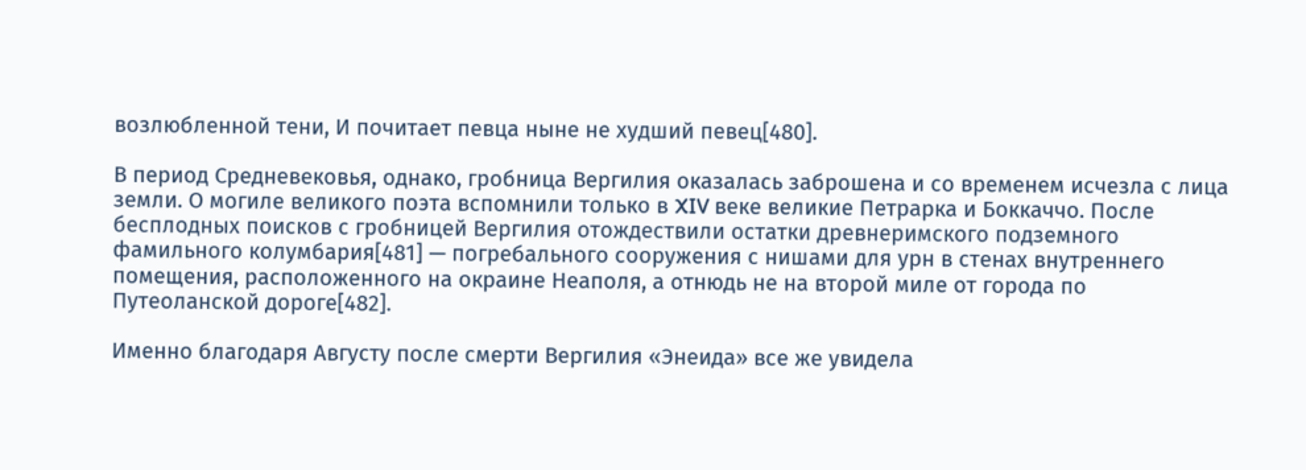возлюбленной тени, И почитает певца ныне не худший певец[480].

В период Средневековья, однако, гробница Вергилия оказалась заброшена и со временем исчезла с лица земли. О могиле великого поэта вспомнили только в XIV веке великие Петрарка и Боккаччо. После бесплодных поисков с гробницей Вергилия отождествили остатки древнеримского подземного фамильного колумбария[481] — погребального сооружения с нишами для урн в стенах внутреннего помещения, расположенного на окраине Неаполя, а отнюдь не на второй миле от города по Путеоланской дороге[482].

Именно благодаря Августу после смерти Вергилия «Энеида» все же увидела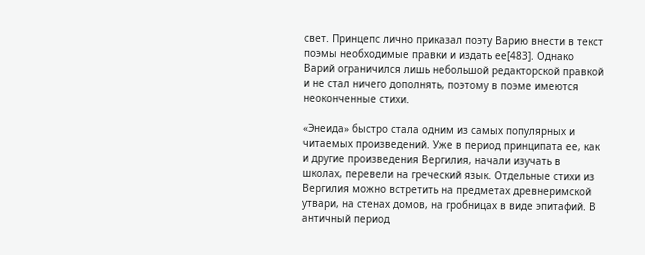свет. Принцепс лично приказал поэту Варию внести в текст поэмы необходимые правки и издать ее[483]. Однако Варий ограничился лишь небольшой редакторской правкой и не стал ничего дополнять, поэтому в поэме имеются неоконченные стихи.

«Энеида» быстро стала одним из самых популярных и читаемых произведений. Уже в период принципата ее, как и другие произведения Вергилия, начали изучать в школах, перевели на греческий язык. Отдельные стихи из Вергилия можно встретить на предметах древнеримской утвари, на стенах домов, на гробницах в виде эпитафий. В античный период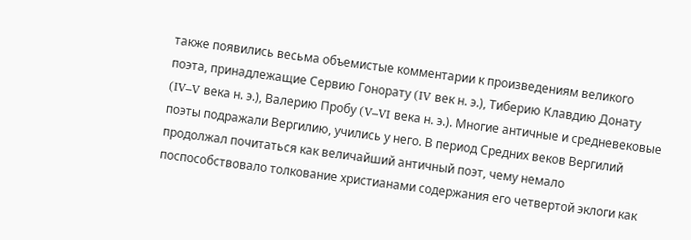также появились весьма объемистые комментарии к произведениям великого поэта, принадлежащие Сервию Гонорату (IV век н. э.), Тиберию Клавдию Донату (IV–V века н. э.), Валерию Пробу (V–VI века н. э.). Многие античные и средневековые поэты подражали Вергилию, учились у него. В период Средних веков Вергилий продолжал почитаться как величайший античный поэт, чему немало поспособствовало толкование христианами содержания его четвертой эклоги как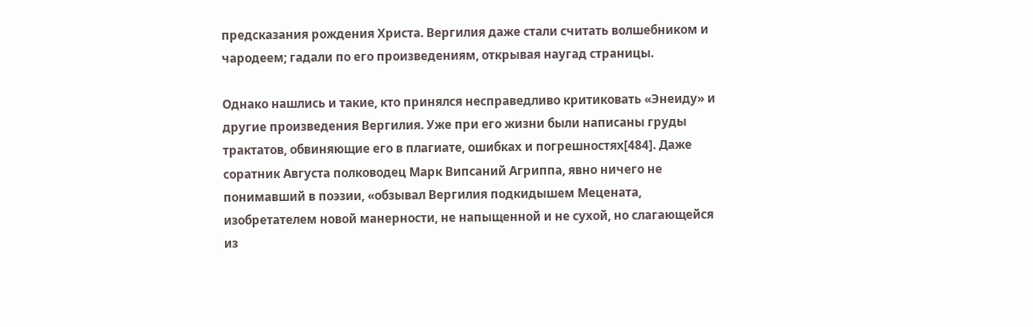предсказания рождения Христа. Вергилия даже стали считать волшебником и чародеем; гадали по его произведениям, открывая наугад страницы.

Однако нашлись и такие, кто принялся несправедливо критиковать «Энеиду» и другие произведения Вергилия. Уже при его жизни были написаны груды трактатов, обвиняющие его в плагиате, ошибках и погрешностях[484]. Даже соратник Августа полководец Марк Випсаний Агриппа, явно ничего не понимавший в поэзии, «обзывал Вергилия подкидышем Мецената, изобретателем новой манерности, не напыщенной и не сухой, но слагающейся из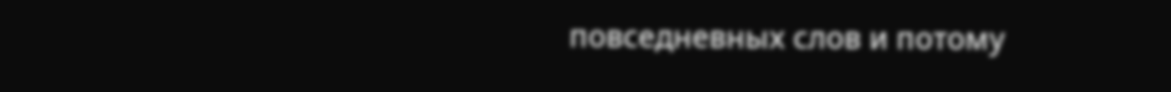повседневных слов и потому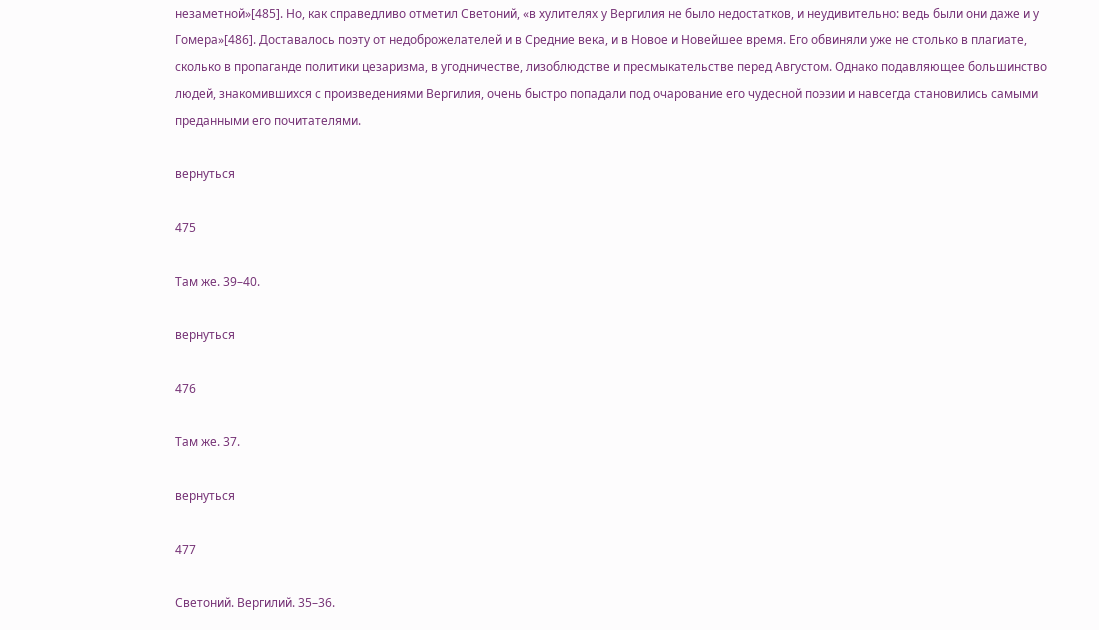незаметной»[485]. Но, как справедливо отметил Светоний, «в хулителях у Вергилия не было недостатков, и неудивительно: ведь были они даже и у Гомера»[486]. Доставалось поэту от недоброжелателей и в Средние века, и в Новое и Новейшее время. Его обвиняли уже не столько в плагиате, сколько в пропаганде политики цезаризма, в угодничестве, лизоблюдстве и пресмыкательстве перед Августом. Однако подавляющее большинство людей, знакомившихся с произведениями Вергилия, очень быстро попадали под очарование его чудесной поэзии и навсегда становились самыми преданными его почитателями.

вернуться

475

Там же. 39–40.

вернуться

476

Там же. 37.

вернуться

477

Светоний. Вергилий. 35–36.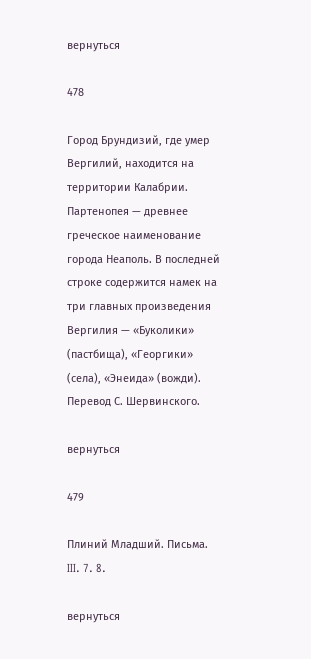вернуться

478

Город Брундизий, где умер Вергилий, находится на территории Калабрии. Партенопея — древнее греческое наименование города Неаполь. В последней строке содержится намек на три главных произведения Вергилия — «Буколики» (пастбища), «Георгики» (села), «Энеида» (вожди). Перевод С. Шервинского.

вернуться

479

Плиний Младший. Письма. III. 7. 8.

вернуться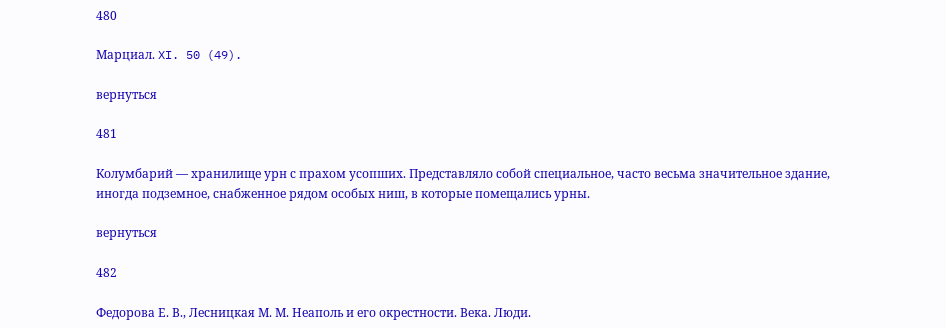480

Марциал. XI. 50 (49).

вернуться

481

Колумбарий — хранилище урн с прахом усопших. Представляло собой специальное, часто весьма значительное здание, иногда подземное, снабженное рядом особых ниш, в которые помещались урны.

вернуться

482

Федорова Е. В., Лесницкая М. М. Неаполь и его окрестности. Века. Люди.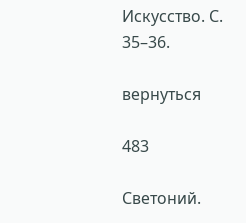Искусство. С. 35–36.

вернуться

483

Светоний.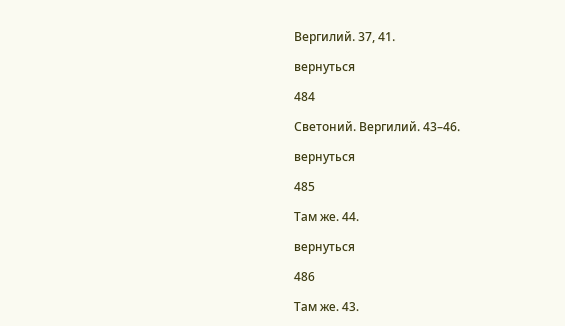Вергилий. 37, 41.

вернуться

484

Светоний. Вергилий. 43–46.

вернуться

485

Там же. 44.

вернуться

486

Там же. 43.